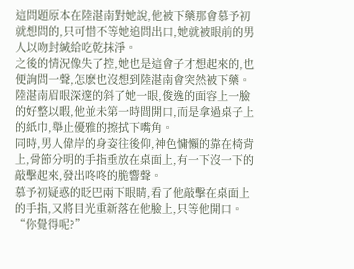這問題原本在陸湛南對她說,他被下藥那會慕予初就想問的,只可惜不等她追問出口,她就被眼前的男人以吻封緘給吃乾抹淨。
之後的情況像失了控,她也是這會子才想起來的,也便詢問一聲,怎麽也沒想到陸湛南會突然被下藥。
陸湛南眉眼深邃的斜了她一眼,俊逸的面容上一臉的好整以暇,他並未第一時間開口,而是拿過桌子上的紙巾,舉止優雅的擦拭下嘴角。
同時,男人偉岸的身姿往後仰,神色慵懶的靠在椅背上,骨節分明的手指垂放在桌面上,有一下沒一下的敲擊起來,發出咚咚的脆響聲。
慕予初疑惑的眨巴兩下眼睛,看了他敲擊在桌面上的手指,又將目光重新落在他臉上,只等他開口。
“你覺得呢?”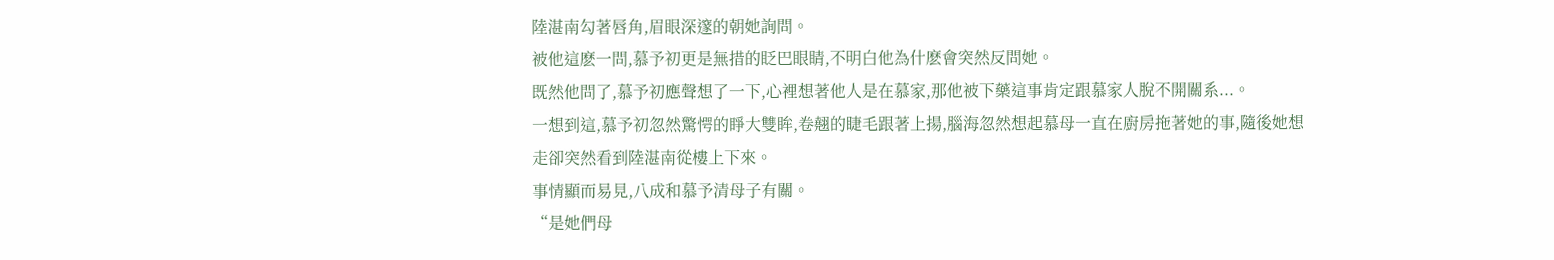陸湛南勾著唇角,眉眼深邃的朝她詢問。
被他這麽一問,慕予初更是無措的眨巴眼睛,不明白他為什麽會突然反問她。
既然他問了,慕予初應聲想了一下,心裡想著他人是在慕家,那他被下藥這事肯定跟慕家人脫不開關系...。
一想到這,慕予初忽然驚愕的睜大雙眸,卷翹的睫毛跟著上揚,腦海忽然想起慕母一直在廚房拖著她的事,隨後她想走卻突然看到陸湛南從樓上下來。
事情顯而易見,八成和慕予清母子有關。
“是她們母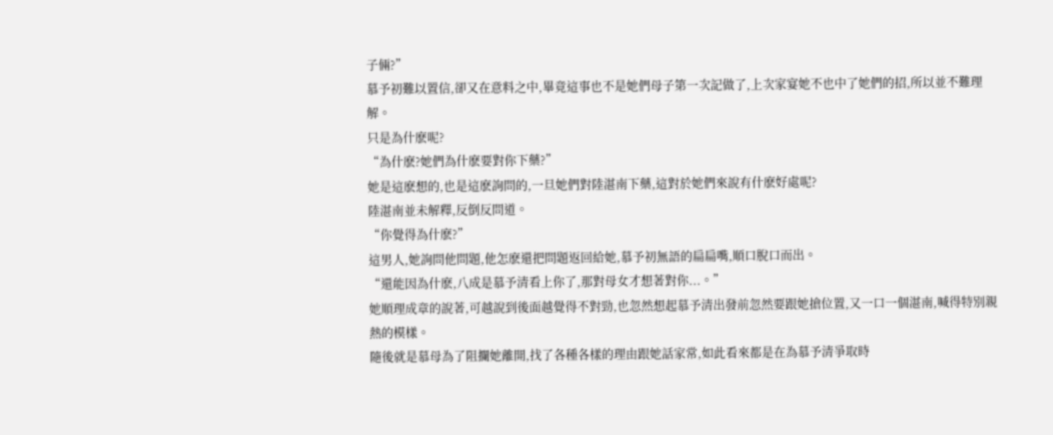子倆?”
慕予初難以置信,卻又在意料之中,畢竟這事也不是她們母子第一次記做了,上次家宴她不也中了她們的招,所以並不難理解。
只是為什麽呢?
“為什麽?她們為什麽要對你下藥?”
她是這麽想的,也是這麽詢問的,一旦她們對陸湛南下藥,這對於她們來說有什麽好處呢?
陸湛南並未解釋,反倒反問道。
“你覺得為什麽?”
這男人,她詢問他問題,他怎麽還把問題返回給她,慕予初無語的扁扁嘴,順口脫口而出。
“還能因為什麽,八成是慕予清看上你了,那對母女才想著對你...。”
她順理成章的說著,可越說到後面越覺得不對勁,也忽然想起慕予清出發前忽然要跟她搶位置,又一口一個湛南,喊得特別親熱的模樣。
隨後就是慕母為了阻攔她離開,找了各種各樣的理由跟她話家常,如此看來都是在為慕予清爭取時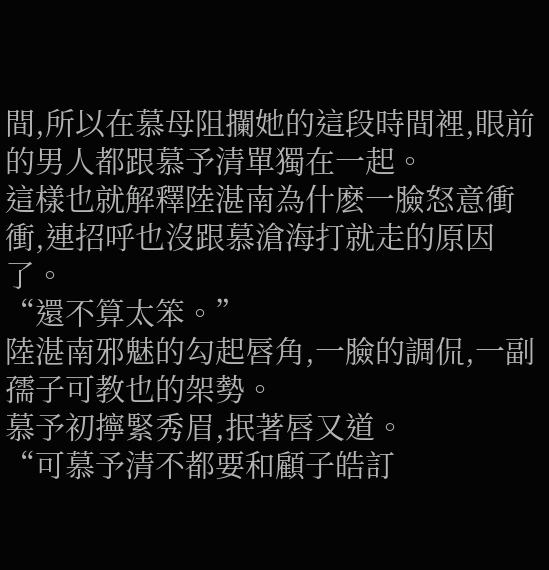間,所以在慕母阻攔她的這段時間裡,眼前的男人都跟慕予清單獨在一起。
這樣也就解釋陸湛南為什麽一臉怒意衝衝,連招呼也沒跟慕滄海打就走的原因了。
“還不算太笨。”
陸湛南邪魅的勾起唇角,一臉的調侃,一副孺子可教也的架勢。
慕予初擰緊秀眉,抿著唇又道。
“可慕予清不都要和顧子皓訂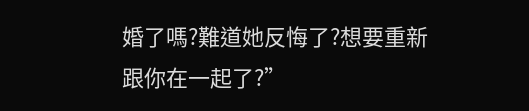婚了嗎?難道她反悔了?想要重新跟你在一起了?”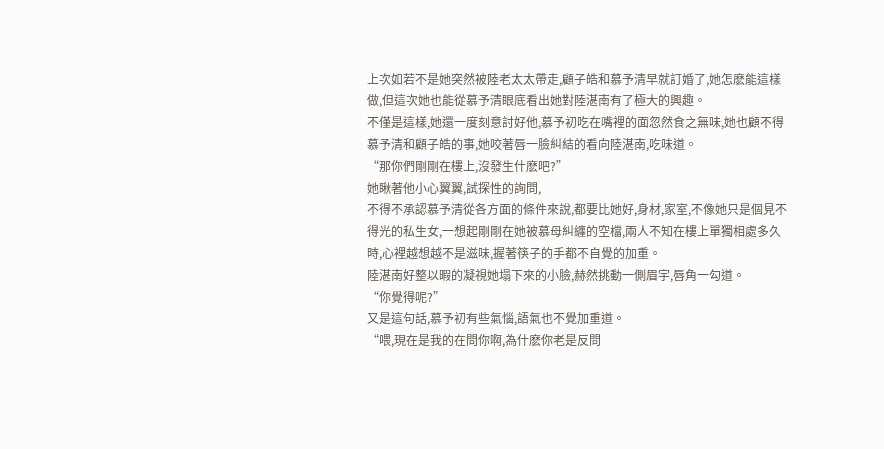上次如若不是她突然被陸老太太帶走,顧子皓和慕予清早就訂婚了,她怎麽能這樣做,但這次她也能從慕予清眼底看出她對陸湛南有了極大的興趣。
不僅是這樣,她還一度刻意討好他,慕予初吃在嘴裡的面忽然食之無味,她也顧不得慕予清和顧子皓的事,她咬著唇一臉糾結的看向陸湛南,吃味道。
“那你們剛剛在樓上,沒發生什麽吧?”
她瞅著他小心翼翼,試探性的詢問,
不得不承認慕予清從各方面的條件來說,都要比她好,身材,家室,不像她只是個見不得光的私生女,一想起剛剛在她被慕母糾纏的空檔,兩人不知在樓上單獨相處多久時,心裡越想越不是滋味,握著筷子的手都不自覺的加重。
陸湛南好整以暇的凝視她塌下來的小臉,赫然挑動一側眉宇,唇角一勾道。
“你覺得呢?”
又是這句話,慕予初有些氣惱,語氣也不覺加重道。
“喂,現在是我的在問你啊,為什麽你老是反問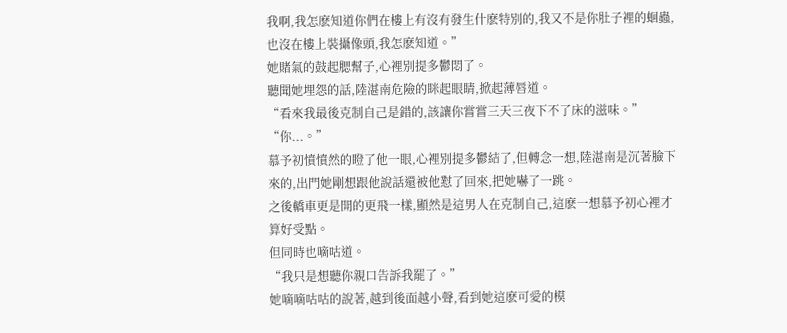我啊,我怎麽知道你們在樓上有沒有發生什麽特別的,我又不是你肚子裡的蛔蟲,也沒在樓上裝攝像頭,我怎麽知道。”
她賭氣的鼓起腮幫子,心裡別提多鬱悶了。
聽聞她埋怨的話,陸湛南危險的眯起眼睛,掀起薄唇道。
“看來我最後克制自己是錯的,該讓你嘗嘗三天三夜下不了床的滋味。”
“你...。”
慕予初憤憤然的瞪了他一眼,心裡別提多鬱結了,但轉念一想,陸湛南是沉著臉下來的,出門她剛想跟他說話還被他懟了回來,把她嚇了一跳。
之後轎車更是開的更飛一樣,顯然是這男人在克制自己,這麽一想慕予初心裡才算好受點。
但同時也嘀咕道。
“我只是想聽你親口告訴我罷了。”
她嘀嘀咕咕的說著,越到後面越小聲,看到她這麽可愛的模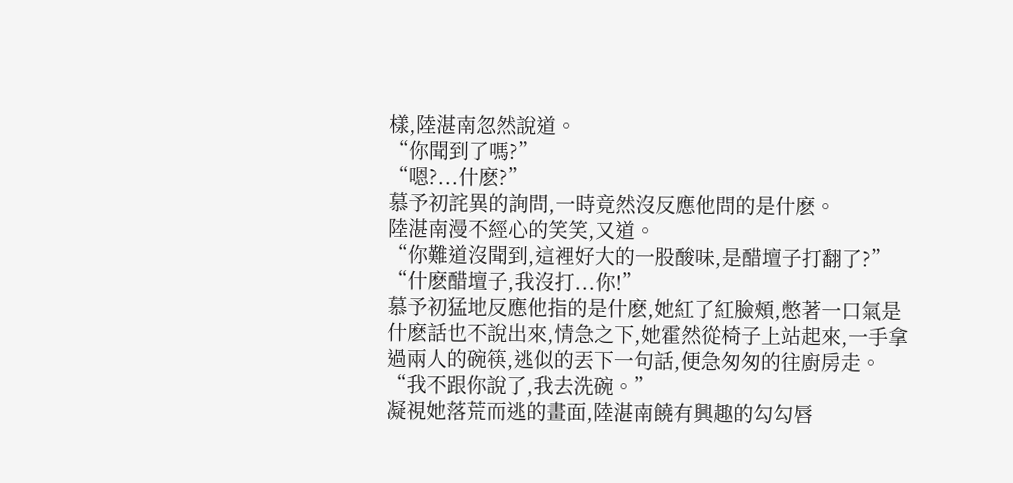樣,陸湛南忽然說道。
“你聞到了嗎?”
“嗯?...什麽?”
慕予初詫異的詢問,一時竟然沒反應他問的是什麽。
陸湛南漫不經心的笑笑,又道。
“你難道沒聞到,這裡好大的一股酸味,是醋壇子打翻了?”
“什麽醋壇子,我沒打...你!”
慕予初猛地反應他指的是什麽,她紅了紅臉頰,憋著一口氣是什麽話也不說出來,情急之下,她霍然從椅子上站起來,一手拿過兩人的碗筷,逃似的丟下一句話,便急匆匆的往廚房走。
“我不跟你說了,我去洗碗。”
凝視她落荒而逃的畫面,陸湛南饒有興趣的勾勾唇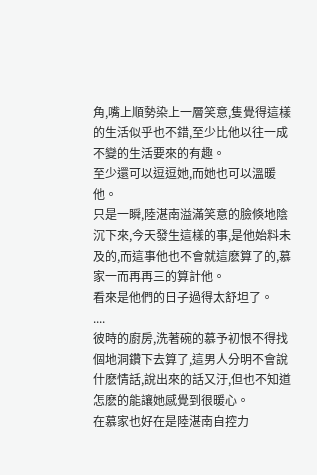角,嘴上順勢染上一層笑意,隻覺得這樣的生活似乎也不錯,至少比他以往一成不變的生活要來的有趣。
至少還可以逗逗她,而她也可以溫暖他。
只是一瞬,陸湛南溢滿笑意的臉倏地陰沉下來,今天發生這樣的事,是他始料未及的,而這事他也不會就這麽算了的,慕家一而再再三的算計他。
看來是他們的日子過得太舒坦了。
....
彼時的廚房,洗著碗的慕予初恨不得找個地洞鑽下去算了,這男人分明不會說什麽情話,說出來的話又汙,但也不知道怎麽的能讓她感覺到很暖心。
在慕家也好在是陸湛南自控力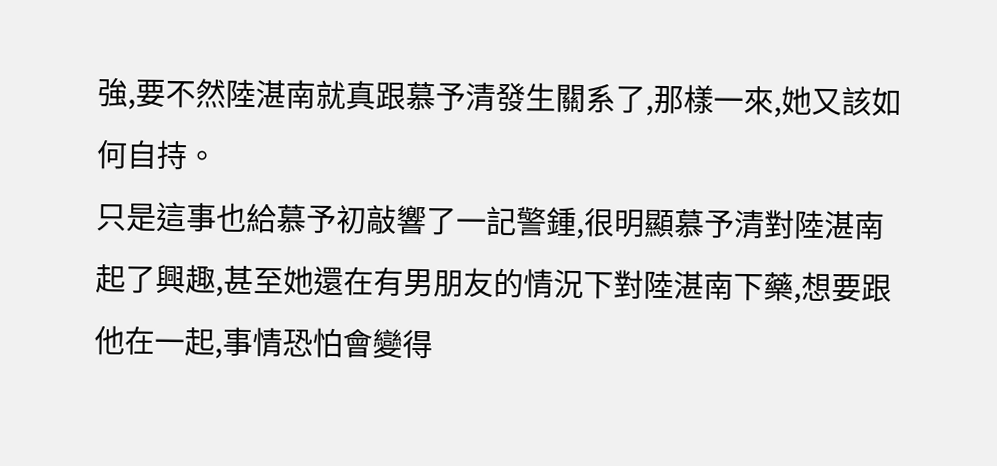強,要不然陸湛南就真跟慕予清發生關系了,那樣一來,她又該如何自持。
只是這事也給慕予初敲響了一記警鍾,很明顯慕予清對陸湛南起了興趣,甚至她還在有男朋友的情況下對陸湛南下藥,想要跟他在一起,事情恐怕會變得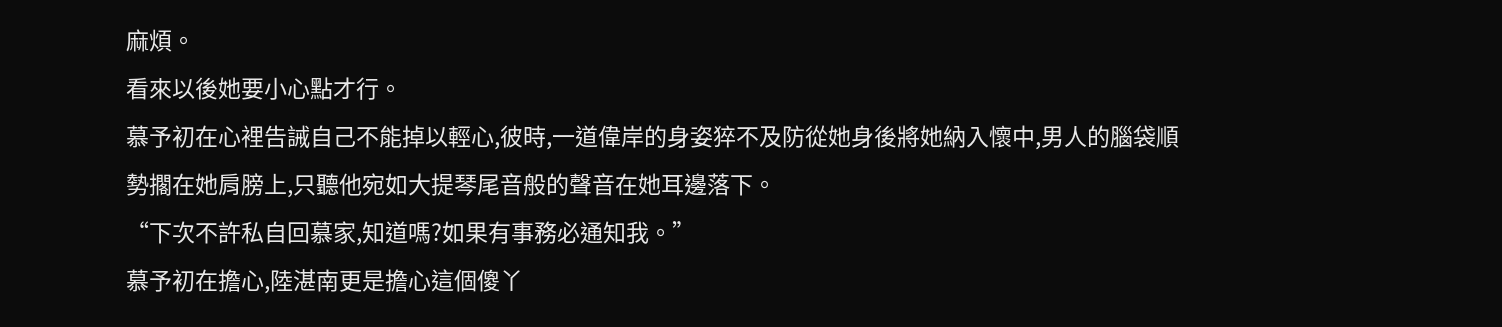麻煩。
看來以後她要小心點才行。
慕予初在心裡告誡自己不能掉以輕心,彼時,一道偉岸的身姿猝不及防從她身後將她納入懷中,男人的腦袋順勢擱在她肩膀上,只聽他宛如大提琴尾音般的聲音在她耳邊落下。
“下次不許私自回慕家,知道嗎?如果有事務必通知我。”
慕予初在擔心,陸湛南更是擔心這個傻丫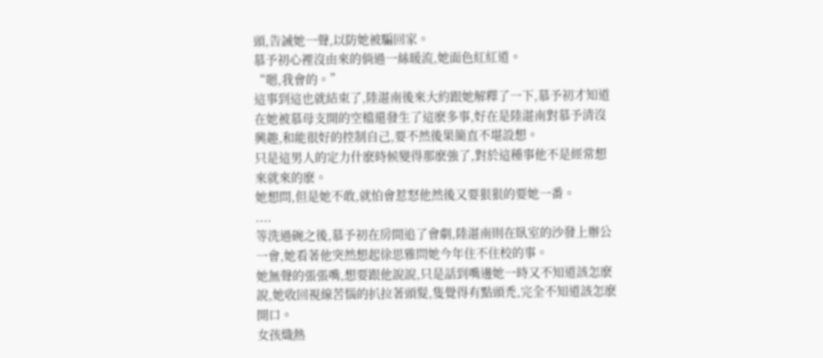頭,告誡她一聲,以防她被騙回家。
慕予初心裡沒由來的倘過一絲暖流,她面色紅紅道。
“嗯,我會的。”
這事到這也就結束了,陸湛南後來大約跟她解釋了一下,慕予初才知道在她被慕母支開的空檔還發生了這麽多事,好在是陸湛南對慕予清沒興趣,和能很好的控制自己,要不然後果簡直不堪設想。
只是這男人的定力什麽時候變得那麽強了,對於這種事他不是經常想來就來的麽。
她想問,但是她不敢,就怕會惹怒他然後又要狠狠的要她一番。
....
等洗過碗之後,慕予初在房間追了會劇,陸湛南則在臥室的沙發上辦公一會,她看著他突然想起徐思雅問她今年住不住校的事。
她無聲的張張嘴,想要跟他說說,只是話到嘴邊她一時又不知道該怎麽說,她收回視線苦惱的扒拉著頭髮,隻覺得有點頭禿,完全不知道該怎麽開口。
女孩熾熱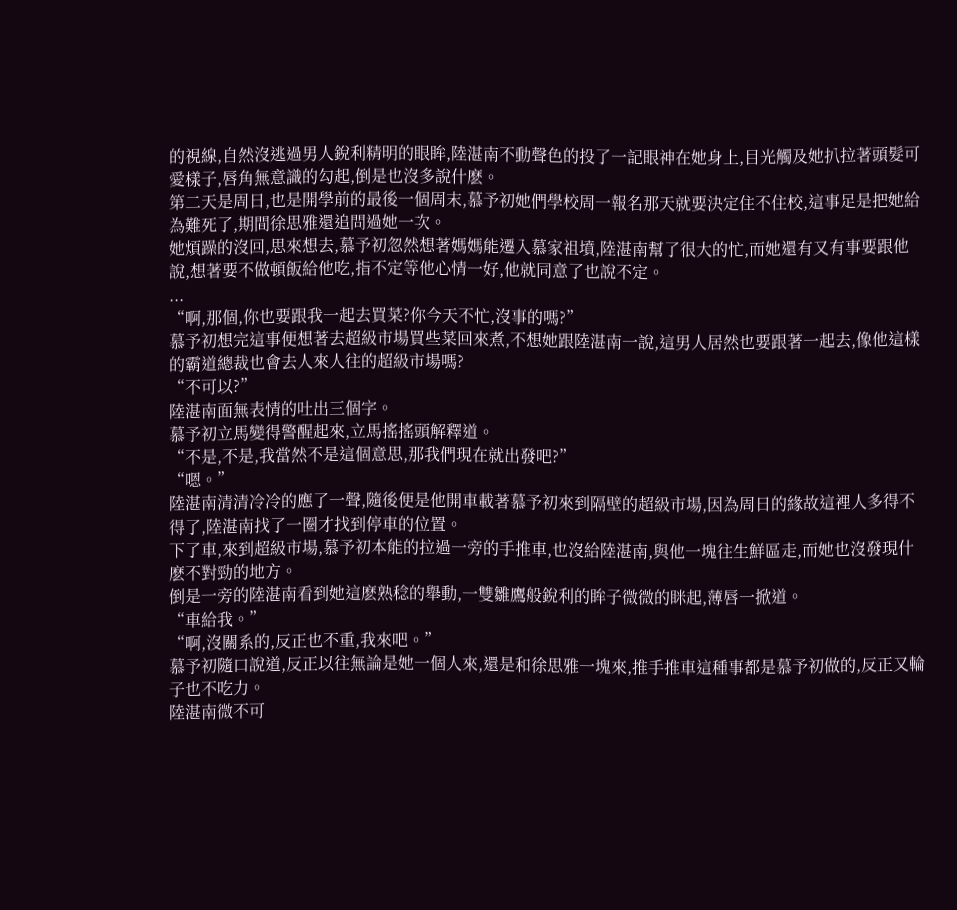的視線,自然沒逃過男人銳利精明的眼眸,陸湛南不動聲色的投了一記眼神在她身上,目光觸及她扒拉著頭髮可愛樣子,唇角無意識的勾起,倒是也沒多說什麽。
第二天是周日,也是開學前的最後一個周末,慕予初她們學校周一報名那天就要決定住不住校,這事足是把她給為難死了,期間徐思雅還追問過她一次。
她煩躁的沒回,思來想去,慕予初忽然想著媽媽能遷入慕家祖墳,陸湛南幫了很大的忙,而她還有又有事要跟他說,想著要不做頓飯給他吃,指不定等他心情一好,他就同意了也說不定。
...
“啊,那個,你也要跟我一起去買菜?你今天不忙,沒事的嗎?”
慕予初想完這事便想著去超級市場買些菜回來煮,不想她跟陸湛南一說,這男人居然也要跟著一起去,像他這樣的霸道總裁也會去人來人往的超級市場嗎?
“不可以?”
陸湛南面無表情的吐出三個字。
慕予初立馬變得警醒起來,立馬搖搖頭解釋道。
“不是,不是,我當然不是這個意思,那我們現在就出發吧?”
“嗯。”
陸湛南清清冷冷的應了一聲,隨後便是他開車載著慕予初來到隔壁的超級市場,因為周日的緣故這裡人多得不得了,陸湛南找了一圈才找到停車的位置。
下了車,來到超級市場,慕予初本能的拉過一旁的手推車,也沒給陸湛南,與他一塊往生鮮區走,而她也沒發現什麽不對勁的地方。
倒是一旁的陸湛南看到她這麽熟稔的舉動,一雙雛鷹般銳利的眸子微微的眯起,薄唇一掀道。
“車給我。”
“啊,沒關系的,反正也不重,我來吧。”
慕予初隨口說道,反正以往無論是她一個人來,還是和徐思雅一塊來,推手推車這種事都是慕予初做的,反正又輪子也不吃力。
陸湛南微不可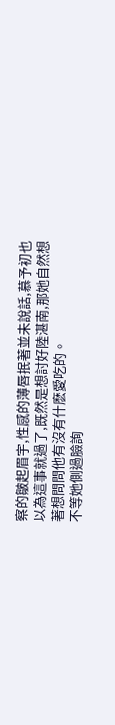察的皺起眉宇,性感的薄唇抿著並未說話,慕予初也以為這事就過了,既然是想討好陸湛南,那她自然想著想問問他有沒有什麽愛吃的。
不等她側過臉詢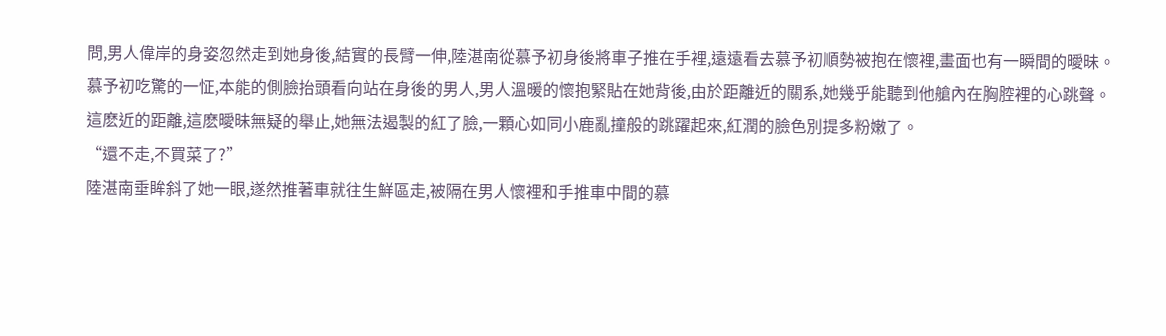問,男人偉岸的身姿忽然走到她身後,結實的長臂一伸,陸湛南從慕予初身後將車子推在手裡,遠遠看去慕予初順勢被抱在懷裡,畫面也有一瞬間的曖昧。
慕予初吃驚的一怔,本能的側臉抬頭看向站在身後的男人,男人溫暖的懷抱緊貼在她背後,由於距離近的關系,她幾乎能聽到他艙內在胸腔裡的心跳聲。
這麽近的距離,這麽曖昧無疑的舉止,她無法遏製的紅了臉,一顆心如同小鹿亂撞般的跳躍起來,紅潤的臉色別提多粉嫩了。
“還不走,不買菜了?”
陸湛南垂眸斜了她一眼,遂然推著車就往生鮮區走,被隔在男人懷裡和手推車中間的慕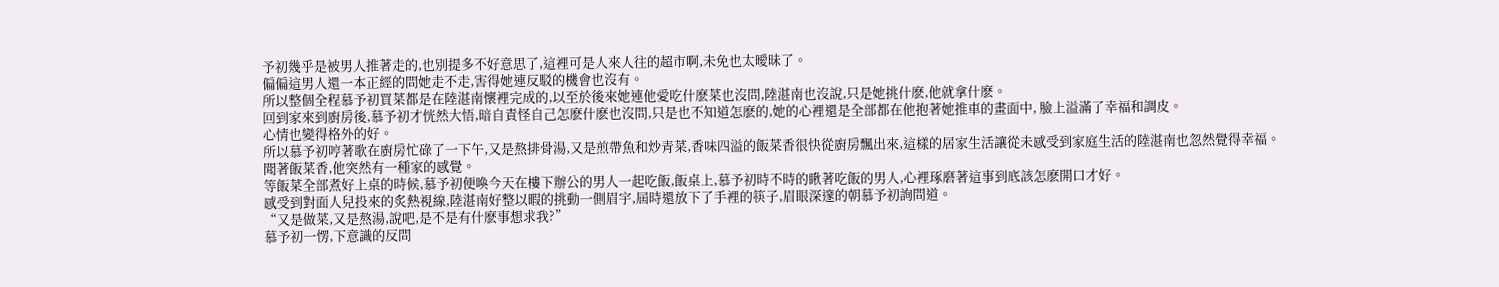予初幾乎是被男人推著走的,也別提多不好意思了,這裡可是人來人往的超市啊,未免也太曖昧了。
偏偏這男人還一本正經的問她走不走,害得她連反駁的機會也沒有。
所以整個全程慕予初買菜都是在陸湛南懷裡完成的,以至於後來她連他愛吃什麽菜也沒問,陸湛南也沒說,只是她挑什麽,他就拿什麽。
回到家來到廚房後,慕予初才恍然大悟,暗自責怪自己怎麽什麽也沒問,只是也不知道怎麽的,她的心裡還是全部都在他抱著她推車的畫面中, 臉上溢滿了幸福和調皮。
心情也變得格外的好。
所以慕予初哼著歌在廚房忙碌了一下午,又是熬排骨湯,又是煎帶魚和炒青菜,香味四溢的飯菜香很快從廚房飄出來,這樣的居家生活讓從未感受到家庭生活的陸湛南也忽然覺得幸福。
聞著飯菜香,他突然有一種家的感覺。
等飯菜全部煮好上桌的時候,慕予初便喚今天在樓下辦公的男人一起吃飯,飯桌上,慕予初時不時的瞅著吃飯的男人,心裡琢磨著這事到底該怎麽開口才好。
感受到對面人兒投來的炙熱視線,陸湛南好整以暇的挑動一側眉宇,屆時還放下了手裡的筷子,眉眼深邃的朝慕予初詢問道。
“又是做菜,又是熬湯,說吧,是不是有什麽事想求我?”
慕予初一愣,下意識的反問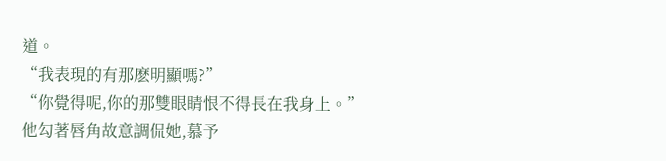道。
“我表現的有那麽明顯嗎?”
“你覺得呢,你的那雙眼睛恨不得長在我身上。”
他勾著唇角故意調侃她,慕予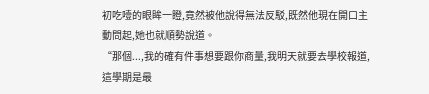初吃噎的眼眸一瞪,竟然被他說得無法反駁,既然他現在開口主動問起,她也就順勢說道。
“那個...,我的確有件事想要跟你商量,我明天就要去學校報道,這學期是最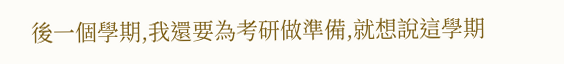後一個學期,我還要為考研做準備,就想說這學期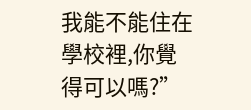我能不能住在學校裡,你覺得可以嗎?”